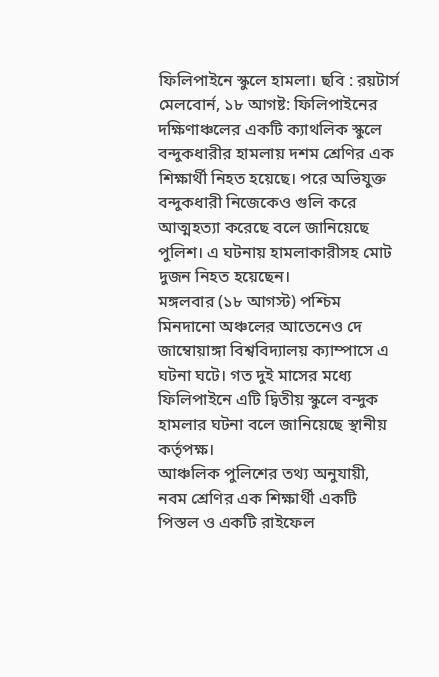ফিলিপাইনে স্কুলে হামলা। ছবি : রয়টার্স
মেলবোর্ন, ১৮ আগষ্ট: ফিলিপাইনের দক্ষিণাঞ্চলের একটি ক্যাথলিক স্কুলে বন্দুকধারীর হামলায় দশম শ্রেণির এক শিক্ষার্থী নিহত হয়েছে। পরে অভিযুক্ত বন্দুকধারী নিজেকেও গুলি করে আত্মহত্যা করেছে বলে জানিয়েছে পুলিশ। এ ঘটনায় হামলাকারীসহ মোট দুজন নিহত হয়েছেন।
মঙ্গলবার (১৮ আগস্ট) পশ্চিম মিনদানো অঞ্চলের আতেনেও দে জাম্বোয়াঙ্গা বিশ্ববিদ্যালয় ক্যাম্পাসে এ ঘটনা ঘটে। গত দুই মাসের মধ্যে ফিলিপাইনে এটি দ্বিতীয় স্কুলে বন্দুক হামলার ঘটনা বলে জানিয়েছে স্থানীয় কর্তৃপক্ষ।
আঞ্চলিক পুলিশের তথ্য অনুযায়ী, নবম শ্রেণির এক শিক্ষার্থী একটি পিস্তল ও একটি রাইফেল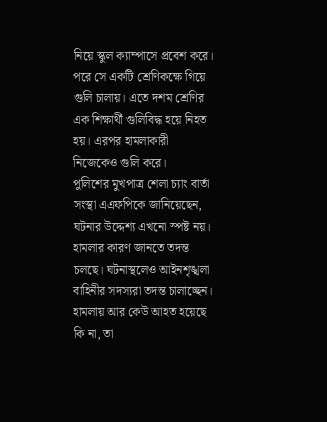নিয়ে স্কুল ক্যাম্পাসে প্রবেশ করে। পরে সে একটি শ্রেণিকক্ষে গিয়ে গুলি চালায়। এতে দশম শ্রেণির এক শিক্ষার্থী গুলিবিদ্ধ হয়ে নিহত হয়। এরপর হামলাকারী নিজেকেও গুলি করে।
পুলিশের মুখপাত্র শেলা চ্যাং বার্তা সংস্থা এএফপিকে জানিয়েছেন, ঘটনার উদ্দেশ্য এখনো স্পষ্ট নয়। হামলার কারণ জানতে তদন্ত চলছে। ঘটনাস্থলেও আইনশৃঙ্খলা বাহিনীর সদস্যরা তদন্ত চালাচ্ছেন। হামলায় আর কেউ আহত হয়েছে কি না, তা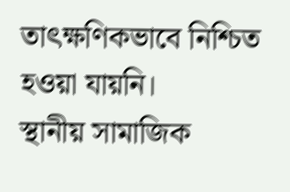তাৎক্ষণিকভাবে নিশ্চিত হওয়া যায়নি।
স্থানীয় সামাজিক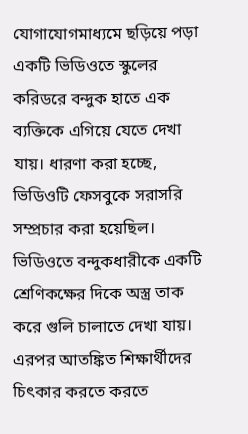যোগাযোগমাধ্যমে ছড়িয়ে পড়া একটি ভিডিওতে স্কুলের করিডরে বন্দুক হাতে এক ব্যক্তিকে এগিয়ে যেতে দেখা যায়। ধারণা করা হচ্ছে, ভিডিওটি ফেসবুকে সরাসরি সম্প্রচার করা হয়েছিল। ভিডিওতে বন্দুকধারীকে একটি শ্রেণিকক্ষের দিকে অস্ত্র তাক করে গুলি চালাতে দেখা যায়।
এরপর আতঙ্কিত শিক্ষার্থীদের চিৎকার করতে করতে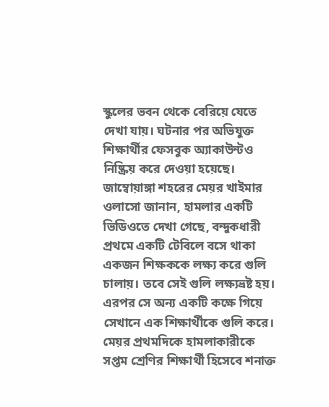স্কুলের ভবন থেকে বেরিয়ে যেতে দেখা যায়। ঘটনার পর অভিযুক্ত শিক্ষার্থীর ফেসবুক অ্যাকাউন্টও নিষ্ক্রিয় করে দেওয়া হয়েছে।
জাম্বোয়াঙ্গা শহরের মেয়র খাইমার ওলাসো জানান, হামলার একটি ভিডিওতে দেখা গেছে, বন্দুকধারী প্রথমে একটি টেবিলে বসে থাকা একজন শিক্ষককে লক্ষ্য করে গুলি চালায়। তবে সেই গুলি লক্ষ্যভ্রষ্ট হয়। এরপর সে অন্য একটি কক্ষে গিয়ে সেখানে এক শিক্ষার্থীকে গুলি করে।
মেয়র প্রথমদিকে হামলাকারীকে সপ্তম শ্রেণির শিক্ষার্থী হিসেবে শনাক্ত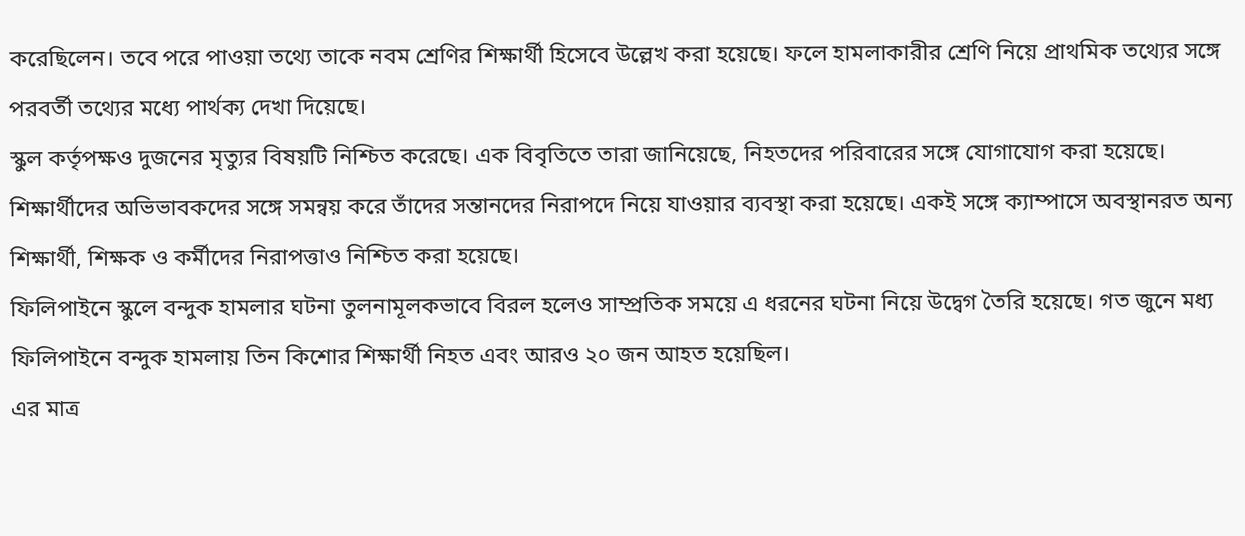করেছিলেন। তবে পরে পাওয়া তথ্যে তাকে নবম শ্রেণির শিক্ষার্থী হিসেবে উল্লেখ করা হয়েছে। ফলে হামলাকারীর শ্রেণি নিয়ে প্রাথমিক তথ্যের সঙ্গে পরবর্তী তথ্যের মধ্যে পার্থক্য দেখা দিয়েছে।
স্কুল কর্তৃপক্ষও দুজনের মৃত্যুর বিষয়টি নিশ্চিত করেছে। এক বিবৃতিতে তারা জানিয়েছে, নিহতদের পরিবারের সঙ্গে যোগাযোগ করা হয়েছে। শিক্ষার্থীদের অভিভাবকদের সঙ্গে সমন্বয় করে তাঁদের সন্তানদের নিরাপদে নিয়ে যাওয়ার ব্যবস্থা করা হয়েছে। একই সঙ্গে ক্যাম্পাসে অবস্থানরত অন্য শিক্ষার্থী, শিক্ষক ও কর্মীদের নিরাপত্তাও নিশ্চিত করা হয়েছে।
ফিলিপাইনে স্কুলে বন্দুক হামলার ঘটনা তুলনামূলকভাবে বিরল হলেও সাম্প্রতিক সময়ে এ ধরনের ঘটনা নিয়ে উদ্বেগ তৈরি হয়েছে। গত জুনে মধ্য ফিলিপাইনে বন্দুক হামলায় তিন কিশোর শিক্ষার্থী নিহত এবং আরও ২০ জন আহত হয়েছিল।
এর মাত্র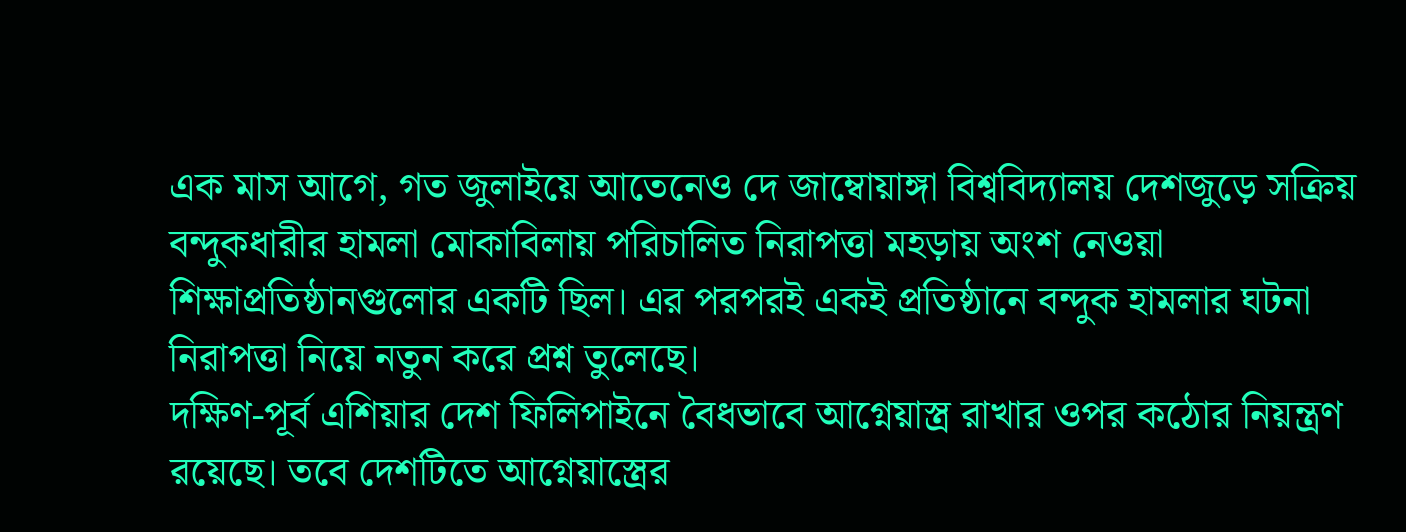এক মাস আগে, গত জুলাইয়ে আতেনেও দে জাম্বোয়াঙ্গা বিশ্ববিদ্যালয় দেশজুড়ে সক্রিয় বন্দুকধারীর হামলা মোকাবিলায় পরিচালিত নিরাপত্তা মহড়ায় অংশ নেওয়া শিক্ষাপ্রতিষ্ঠানগুলোর একটি ছিল। এর পরপরই একই প্রতিষ্ঠানে বন্দুক হামলার ঘটনা নিরাপত্তা নিয়ে নতুন করে প্রশ্ন তুলেছে।
দক্ষিণ-পূর্ব এশিয়ার দেশ ফিলিপাইনে বৈধভাবে আগ্নেয়াস্ত্র রাখার ওপর কঠোর নিয়ন্ত্রণ রয়েছে। তবে দেশটিতে আগ্নেয়াস্ত্রের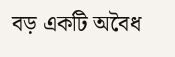বড় একটি অবৈধ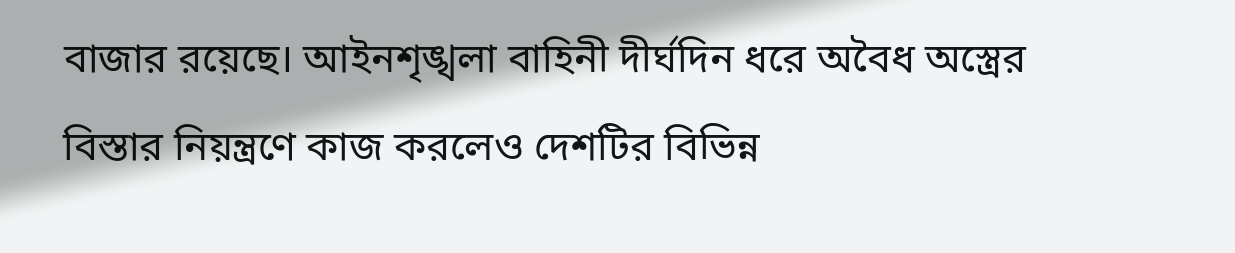বাজার রয়েছে। আইনশৃঙ্খলা বাহিনী দীর্ঘদিন ধরে অবৈধ অস্ত্রের বিস্তার নিয়ন্ত্রণে কাজ করলেও দেশটির বিভিন্ন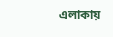এলাকায়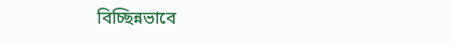বিচ্ছিন্নভাবে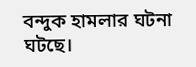বন্দুক হামলার ঘটনা ঘটছে।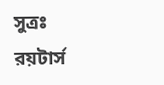সুত্রঃ রয়টার্স